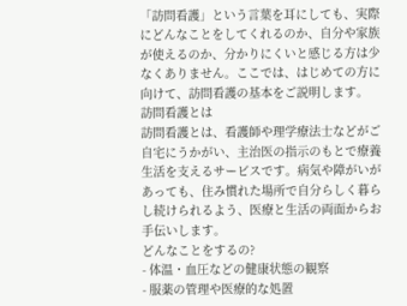「訪問看護」という言葉を耳にしても、実際にどんなことをしてくれるのか、自分や家族が使えるのか、分かりにくいと感じる方は少なくありません。ここでは、はじめての方に向けて、訪問看護の基本をご説明します。
訪問看護とは
訪問看護とは、看護師や理学療法士などがご自宅にうかがい、主治医の指示のもとで療養生活を支えるサービスです。病気や障がいがあっても、住み慣れた場所で自分らしく暮らし続けられるよう、医療と生活の両面からお手伝いします。
どんなことをするの?
- 体温・血圧などの健康状態の観察
- 服薬の管理や医療的な処置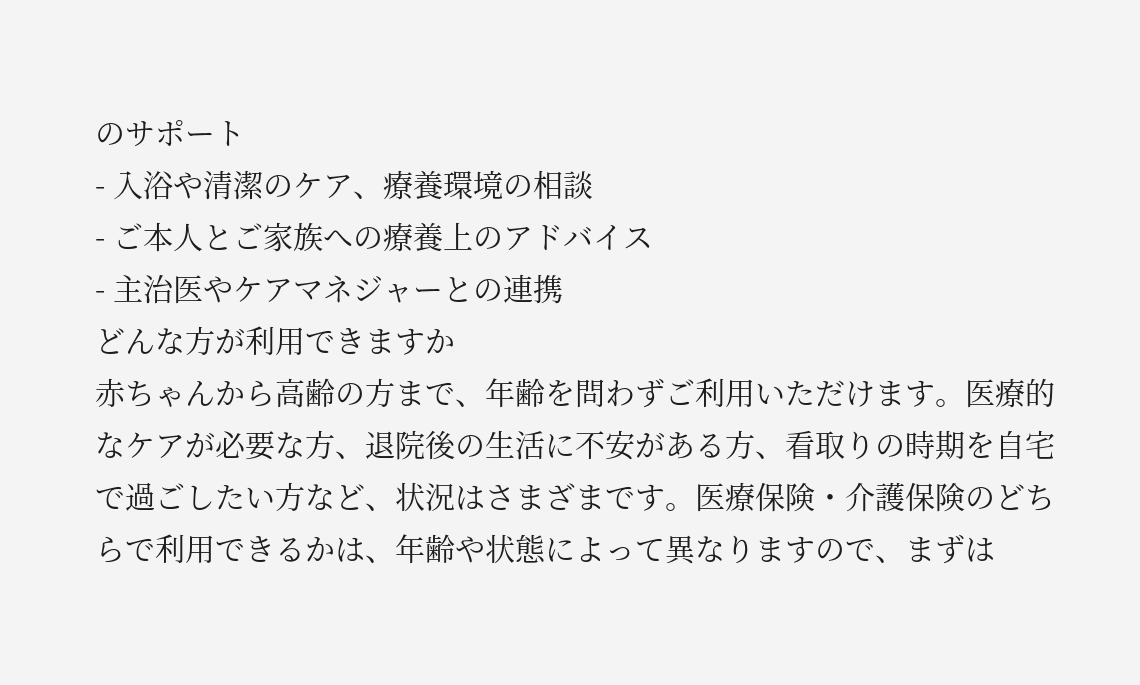のサポート
- 入浴や清潔のケア、療養環境の相談
- ご本人とご家族への療養上のアドバイス
- 主治医やケアマネジャーとの連携
どんな方が利用できますか
赤ちゃんから高齢の方まで、年齢を問わずご利用いただけます。医療的なケアが必要な方、退院後の生活に不安がある方、看取りの時期を自宅で過ごしたい方など、状況はさまざまです。医療保険・介護保険のどちらで利用できるかは、年齢や状態によって異なりますので、まずは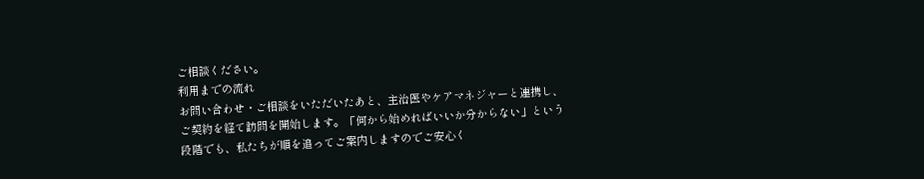ご相談ください。
利用までの流れ
お問い合わせ・ご相談をいただいたあと、主治医やケアマネジャーと連携し、ご契約を経て訪問を開始します。「何から始めればいいか分からない」という段階でも、私たちが順を追ってご案内しますのでご安心く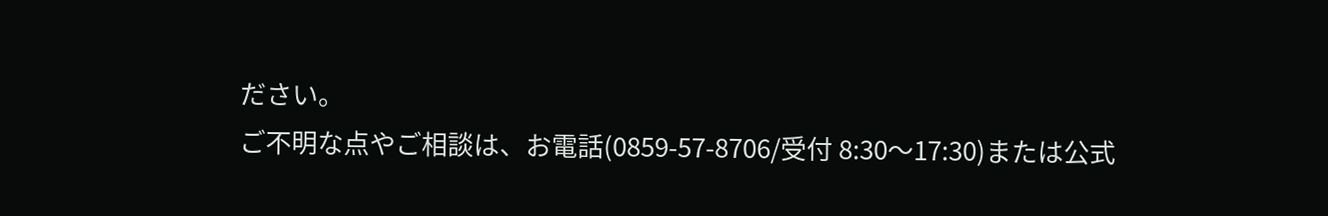ださい。
ご不明な点やご相談は、お電話(0859-57-8706/受付 8:30〜17:30)または公式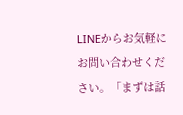LINEからお気軽にお問い合わせください。「まずは話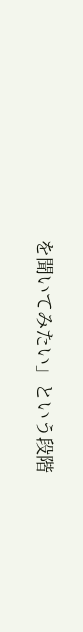を聞いてみたい」という段階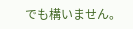でも構いません。